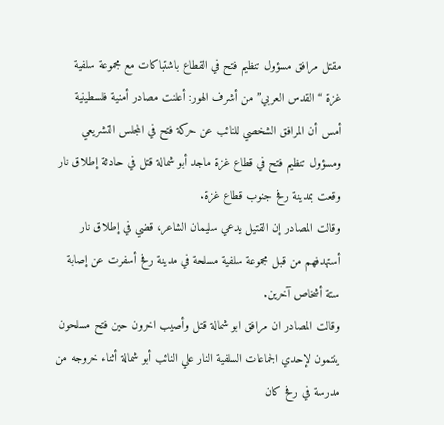مقتل مرافق مسؤول تنظيم فتح في القطاع باشتباكات مع مجموعة سلفية
غزة “القدس العربي” من أشرف الهور: أعلنت مصادر أمنية فلسطينية أمس أن المرافق الشخصي للنائب عن حركة فتح في المجلس التشريعي ومسؤول تنظيم فتح في قطاع غزة ماجد أبو شمالة قتل في حادثة إطلاق نار وقعت بمدينة رفح جنوب قطاع غزة.
وقالت المصادر إن القتيل يدعي سليمان الشاعر، قضي في إطلاق نار أستهدفهم من قبل مجموعة سلفية مسلحة في مدينة رفح أسفرت عن إصابة ستة أشخاص آخرين.
وقالت المصادر ان مرافق ابو شمالة قتل وأصيب اخرون حين فتح مسلحون ينتمون لإحدي الجماعات السلفية النار علي النائب أبو شمالة أثناء خروجه من مدرسة في رفح كان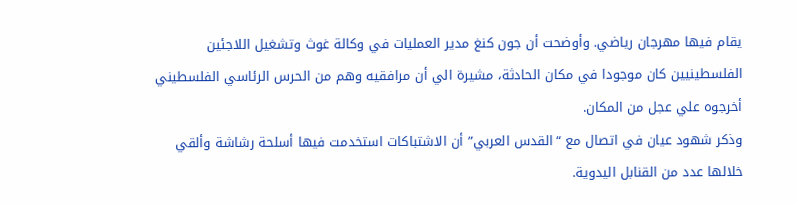يقام فيها مهرجان رياضي. وأوضحت أن جون كنغ مدير العمليات في وكالة غوث وتشغيل اللاجئين الفلسطينيين كان موجودا في مكان الحادثة، مشيرة الي أن مرافقيه وهم من الحرس الرئاسي الفلسطيني أخرجوه علي عجل من المكان.
وذكر شهود عيان في اتصال مع “القدس العربي” أن الاشتباكات استخدمت فيها أسلحة رشاشة وألقي خلالها عدد من القنابل اليدوية.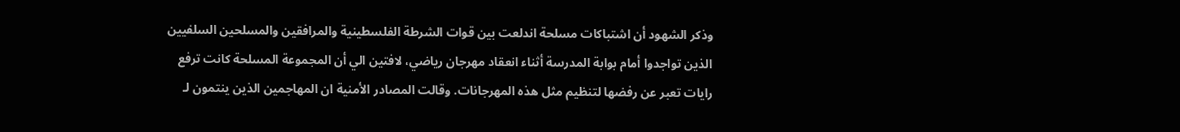وذكر الشهود أن اشتباكات مسلحة اندلعت بين قوات الشرطة الفلسطينية والمرافقين والمسلحين السلفيين الذين تواجدوا أمام بوابة المدرسة أثناء انعقاد مهرجان رياضي، لافتين الي أن المجموعة المسلحة كانت ترفع رايات تعبر عن رفضها لتنظيم مثل هذه المهرجانات. وقالت المصادر الأمنية ان المهاجمين الذين ينتمون لـ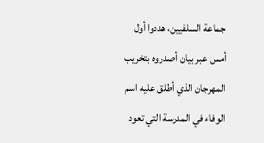جماعة السلفيين، هددوا أول أمس عبر بيان أصدروه بتخريب المهرجان الذي أطلق عليه اسم الوفاء في المدرسة التي تعود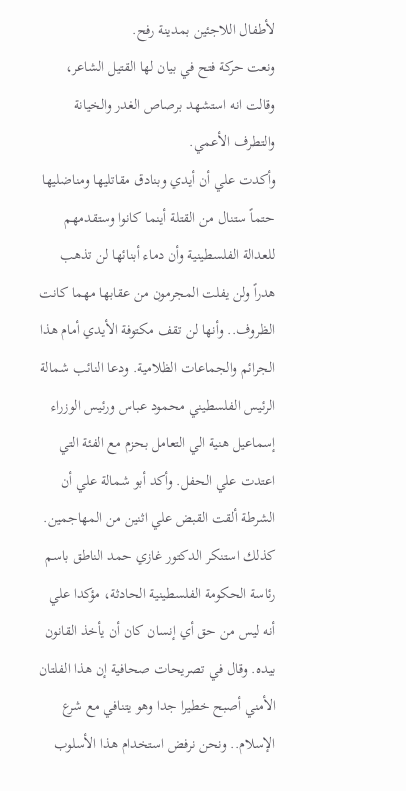لأطفال اللاجئين بمدينة رفح.
ونعت حركة فتح في بيان لها القتيل الشاعر، وقالت انه استشهد برصاص الغدر والخيانة والتطرف الأعمي.
وأكدت علي أن أيدي وبنادق مقاتليها ومناضليها حتماً ستنال من القتلة أينما كانوا وستقدمهم للعدالة الفلسطينية وأن دماء أبنائها لن تذهب هدراً ولن يفلت المجرمون من عقابها مهما كانت الظروف.. وأنها لن تقف مكتوفة الأيدي أمام هذا الجرائم والجماعات الظلامية. ودعا النائب شمالة الرئيس الفلسطيني محمود عباس ورئيس الوزراء إسماعيل هنية الي التعامل بحزم مع الفئة التي اعتدت علي الحفل. وأكد أبو شمالة علي أن الشرطة ألقت القبض علي اثنين من المهاجمين. كذلك استنكر الدكتور غازي حمد الناطق باسم رئاسة الحكومة الفلسطينية الحادثة، مؤكدا علي أنه ليس من حق أي إنسان كان أن يأخذ القانون بيده. وقال في تصريحات صحافية إن هذا الفلتان الأمني أصبح خطيرا جدا وهو يتنافي مع شرع الإسلام.. ونحن نرفض استخدام هذا الأسلوب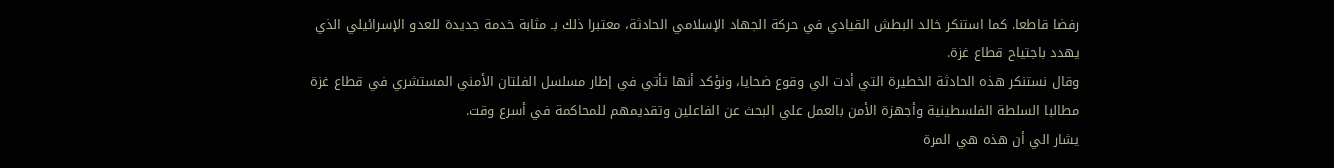رفضا قاطعا. كما استنكر خالد البطش القيادي في حركة الجهاد الإسلامي الحادثة، معتبرا ذلك بـ مثابة خدمة جديدة للعدو الإسرائيلي الذي يهدد باجتياح قطاع غزة.
وقال نستنكر هذه الحادثة الخطيرة التي أدت الي وقوع ضحايا، ونؤكد أنها تأتي في إطار مسلسل الفلتان الأمني المستشري في قطاع غزة مطالبا السلطة الفلسطينية وأجهزة الأمن بالعمل علي البحث عن الفاعلين وتقديمهم للمحاكمة في أسرع وقت.
يشار الي أن هذه هي المرة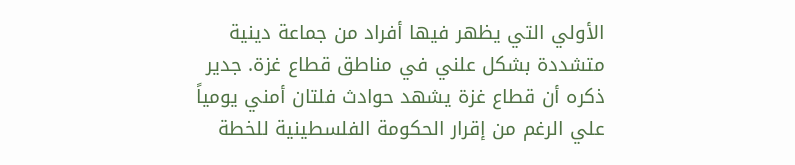الأولي التي يظهر فيها أفراد من جماعة دينية متشددة بشكل علني في مناطق قطاع غزة. جدير ذكره أن قطاع غزة يشهد حوادث فلتان أمني يومياً علي الرغم من إقرار الحكومة الفلسطينية للخطة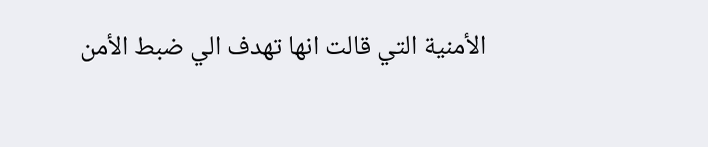الأمنية التي قالت انها تهدف الي ضبط الأمن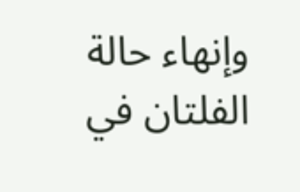وإنهاء حالة الفلتان في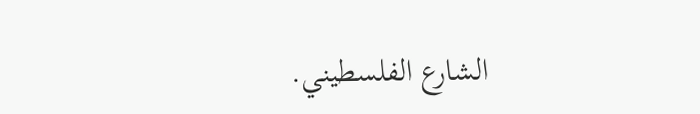الشارع الفلسطيني.